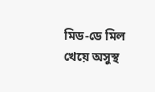মিড-ডে মিল খেয়ে অসুস্থ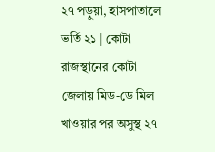২৭ পড়ুয়া, হাসপাতালে ভর্তি ২১ | কোটা
রাজস্থানের কোটা জেলায় মিড-ডে মিল খাওয়ার পর অসুস্থ ২৭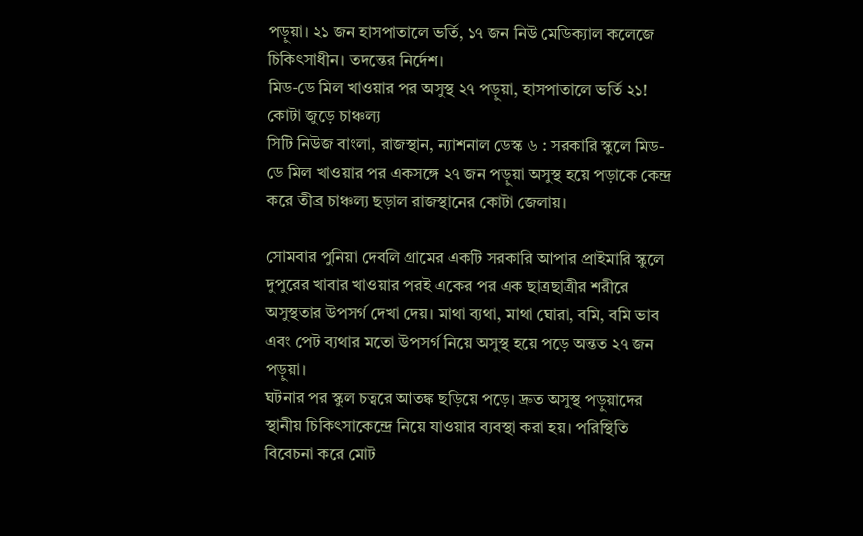পড়ুয়া। ২১ জন হাসপাতালে ভর্তি, ১৭ জন নিউ মেডিক্যাল কলেজে চিকিৎসাধীন। তদন্তের নির্দেশ।
মিড-ডে মিল খাওয়ার পর অসুস্থ ২৭ পড়ুয়া, হাসপাতালে ভর্তি ২১! কোটা জুড়ে চাঞ্চল্য
সিটি নিউজ বাংলা, রাজস্থান, ন্যাশনাল ডেস্ক ৬ : সরকারি স্কুলে মিড-ডে মিল খাওয়ার পর একসঙ্গে ২৭ জন পড়ুয়া অসুস্থ হয়ে পড়াকে কেন্দ্র করে তীব্র চাঞ্চল্য ছড়াল রাজস্থানের কোটা জেলায়।

সোমবার পুনিয়া দেবলি গ্রামের একটি সরকারি আপার প্রাইমারি স্কুলে দুপুরের খাবার খাওয়ার পরই একের পর এক ছাত্রছাত্রীর শরীরে অসুস্থতার উপসর্গ দেখা দেয়। মাথা ব্যথা, মাথা ঘোরা, বমি, বমি ভাব এবং পেট ব্যথার মতো উপসর্গ নিয়ে অসুস্থ হয়ে পড়ে অন্তত ২৭ জন পড়ুয়া।
ঘটনার পর স্কুল চত্বরে আতঙ্ক ছড়িয়ে পড়ে। দ্রুত অসুস্থ পড়ুয়াদের স্থানীয় চিকিৎসাকেন্দ্রে নিয়ে যাওয়ার ব্যবস্থা করা হয়। পরিস্থিতি বিবেচনা করে মোট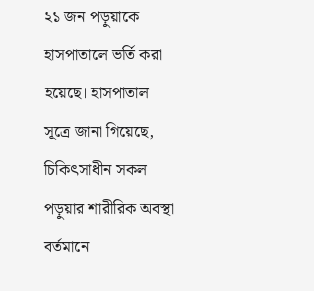২১ জন পড়ুয়াকে হাসপাতালে ভর্তি করা হয়েছে। হাসপাতাল সূত্রে জানা গিয়েছে, চিকিৎসাধীন সকল পড়ুয়ার শারীরিক অবস্থা বর্তমানে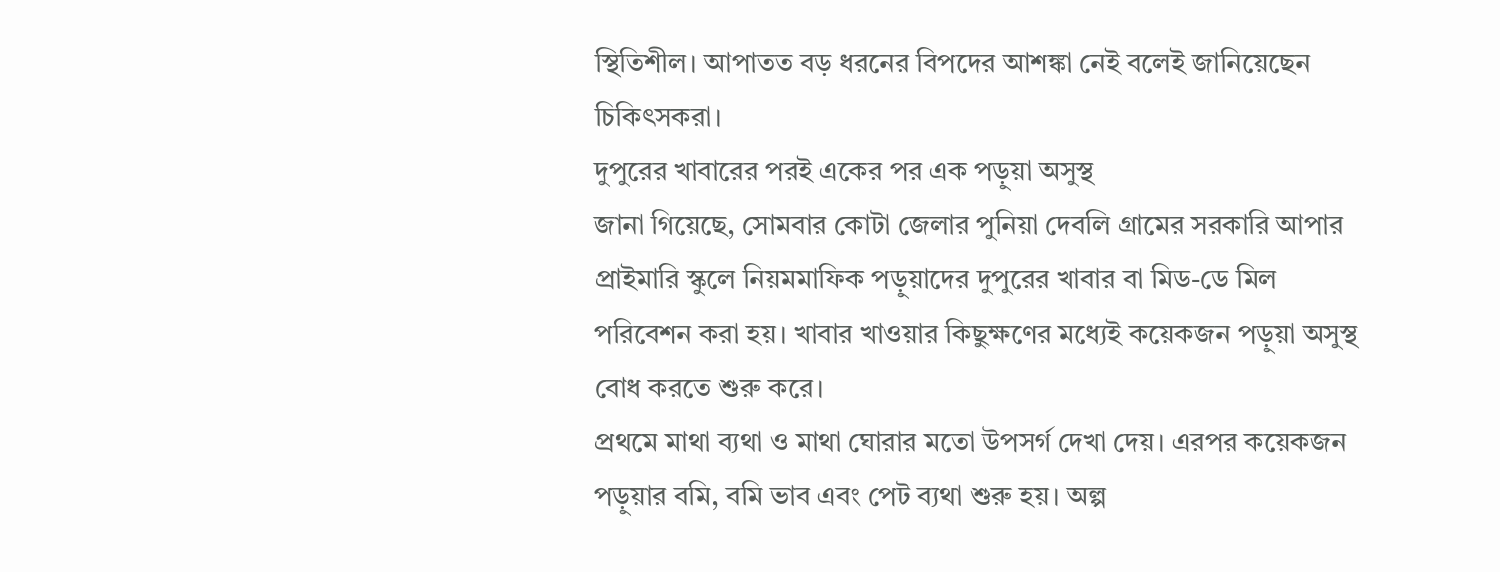স্থিতিশীল। আপাতত বড় ধরনের বিপদের আশঙ্কা নেই বলেই জানিয়েছেন চিকিৎসকরা।
দুপুরের খাবারের পরই একের পর এক পড়ুয়া অসুস্থ
জানা গিয়েছে, সোমবার কোটা জেলার পুনিয়া দেবলি গ্রামের সরকারি আপার প্রাইমারি স্কুলে নিয়মমাফিক পড়ুয়াদের দুপুরের খাবার বা মিড-ডে মিল পরিবেশন করা হয়। খাবার খাওয়ার কিছুক্ষণের মধ্যেই কয়েকজন পড়ুয়া অসুস্থ বোধ করতে শুরু করে।
প্রথমে মাথা ব্যথা ও মাথা ঘোরার মতো উপসর্গ দেখা দেয়। এরপর কয়েকজন পড়ুয়ার বমি, বমি ভাব এবং পেট ব্যথা শুরু হয়। অল্প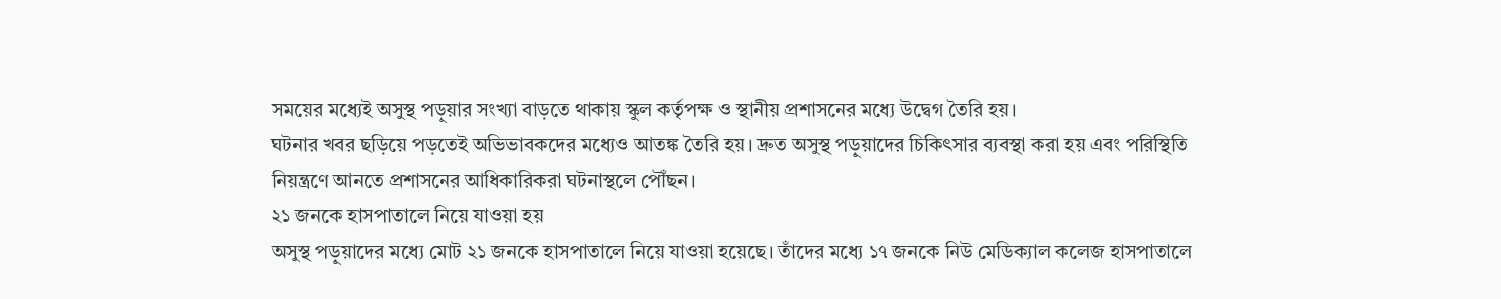সময়ের মধ্যেই অসুস্থ পড়ুয়ার সংখ্যা বাড়তে থাকায় স্কুল কর্তৃপক্ষ ও স্থানীয় প্রশাসনের মধ্যে উদ্বেগ তৈরি হয়।
ঘটনার খবর ছড়িয়ে পড়তেই অভিভাবকদের মধ্যেও আতঙ্ক তৈরি হয়। দ্রুত অসুস্থ পড়ুয়াদের চিকিৎসার ব্যবস্থা করা হয় এবং পরিস্থিতি নিয়ন্ত্রণে আনতে প্রশাসনের আধিকারিকরা ঘটনাস্থলে পৌঁছন।
২১ জনকে হাসপাতালে নিয়ে যাওয়া হয়
অসুস্থ পড়ুয়াদের মধ্যে মোট ২১ জনকে হাসপাতালে নিয়ে যাওয়া হয়েছে। তাঁদের মধ্যে ১৭ জনকে নিউ মেডিক্যাল কলেজ হাসপাতালে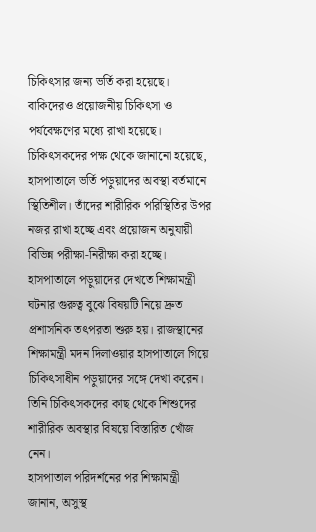চিকিৎসার জন্য ভর্তি করা হয়েছে। বাকিদেরও প্রয়োজনীয় চিকিৎসা ও পর্যবেক্ষণের মধ্যে রাখা হয়েছে।
চিকিৎসকদের পক্ষ থেকে জানানো হয়েছে, হাসপাতালে ভর্তি পড়ুয়াদের অবস্থা বর্তমানে স্থিতিশীল। তাঁদের শারীরিক পরিস্থিতির উপর নজর রাখা হচ্ছে এবং প্রয়োজন অনুযায়ী বিভিন্ন পরীক্ষা-নিরীক্ষা করা হচ্ছে।
হাসপাতালে পড়ুয়াদের দেখতে শিক্ষামন্ত্রী
ঘটনার গুরুত্ব বুঝে বিষয়টি নিয়ে দ্রুত প্রশাসনিক তৎপরতা শুরু হয়। রাজস্থানের শিক্ষামন্ত্রী মদন দিলাওয়ার হাসপাতালে গিয়ে চিকিৎসাধীন পড়ুয়াদের সঙ্গে দেখা করেন। তিনি চিকিৎসকদের কাছ থেকে শিশুদের শারীরিক অবস্থার বিষয়ে বিস্তারিত খোঁজ নেন।
হাসপাতাল পরিদর্শনের পর শিক্ষামন্ত্রী জানান, অসুস্থ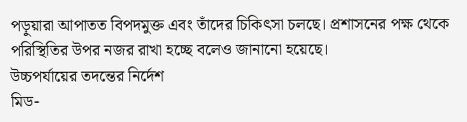পড়ুয়ারা আপাতত বিপদমুক্ত এবং তাঁদের চিকিৎসা চলছে। প্রশাসনের পক্ষ থেকে পরিস্থিতির উপর নজর রাখা হচ্ছে বলেও জানানো হয়েছে।
উচ্চপর্যায়ের তদন্তের নির্দেশ
মিড-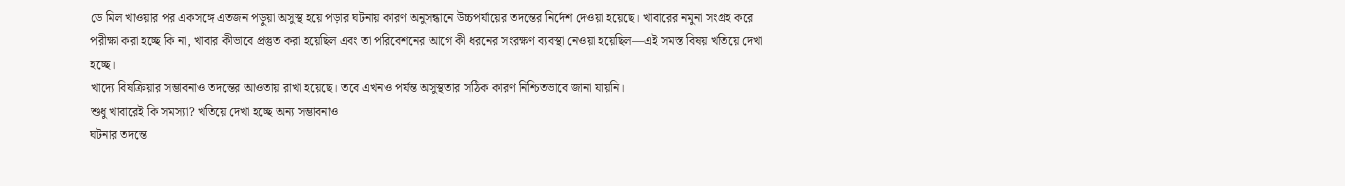ডে মিল খাওয়ার পর একসঙ্গে এতজন পড়ুয়া অসুস্থ হয়ে পড়ার ঘটনায় কারণ অনুসন্ধানে উচ্চপর্যায়ের তদন্তের নির্দেশ দেওয়া হয়েছে। খাবারের নমুনা সংগ্রহ করে পরীক্ষা করা হচ্ছে কি না, খাবার কীভাবে প্রস্তুত করা হয়েছিল এবং তা পরিবেশনের আগে কী ধরনের সংরক্ষণ ব্যবস্থা নেওয়া হয়েছিল—এই সমস্ত বিষয় খতিয়ে দেখা হচ্ছে।
খাদ্যে বিষক্রিয়ার সম্ভাবনাও তদন্তের আওতায় রাখা হয়েছে। তবে এখনও পর্যন্ত অসুস্থতার সঠিক কারণ নিশ্চিতভাবে জানা যায়নি।
শুধু খাবারেই কি সমস্যা? খতিয়ে দেখা হচ্ছে অন্য সম্ভাবনাও
ঘটনার তদন্তে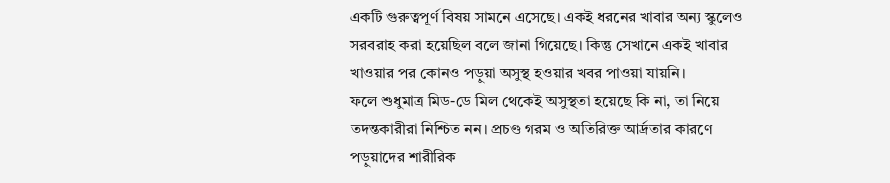একটি গুরুত্বপূর্ণ বিষয় সামনে এসেছে। একই ধরনের খাবার অন্য স্কুলেও সরবরাহ করা হয়েছিল বলে জানা গিয়েছে। কিন্তু সেখানে একই খাবার খাওয়ার পর কোনও পড়ুয়া অসুস্থ হওয়ার খবর পাওয়া যায়নি।
ফলে শুধুমাত্র মিড-ডে মিল থেকেই অসুস্থতা হয়েছে কি না, তা নিয়ে তদন্তকারীরা নিশ্চিত নন। প্রচণ্ড গরম ও অতিরিক্ত আর্দ্রতার কারণে পড়ুয়াদের শারীরিক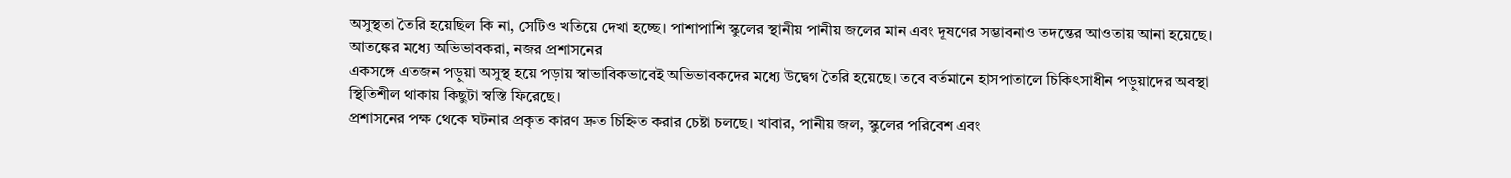অসুস্থতা তৈরি হয়েছিল কি না, সেটিও খতিয়ে দেখা হচ্ছে। পাশাপাশি স্কুলের স্থানীয় পানীয় জলের মান এবং দূষণের সম্ভাবনাও তদন্তের আওতায় আনা হয়েছে।
আতঙ্কের মধ্যে অভিভাবকরা, নজর প্রশাসনের
একসঙ্গে এতজন পড়ুয়া অসুস্থ হয়ে পড়ায় স্বাভাবিকভাবেই অভিভাবকদের মধ্যে উদ্বেগ তৈরি হয়েছে। তবে বর্তমানে হাসপাতালে চিকিৎসাধীন পড়ুয়াদের অবস্থা
স্থিতিশীল থাকায় কিছুটা স্বস্তি ফিরেছে।
প্রশাসনের পক্ষ থেকে ঘটনার প্রকৃত কারণ দ্রুত চিহ্নিত করার চেষ্টা চলছে। খাবার, পানীয় জল, স্কুলের পরিবেশ এবং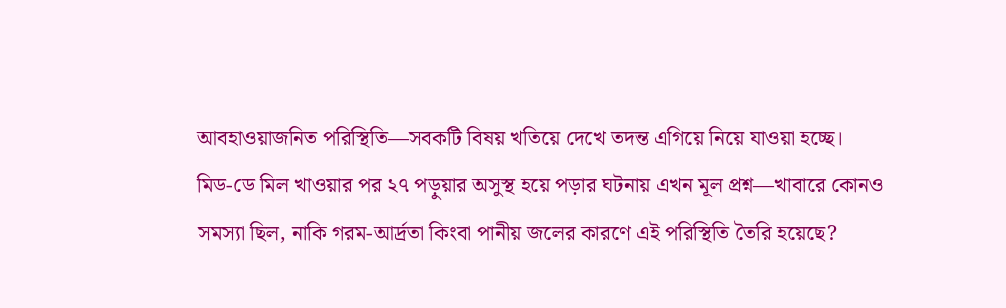আবহাওয়াজনিত পরিস্থিতি—সবকটি বিষয় খতিয়ে দেখে তদন্ত এগিয়ে নিয়ে যাওয়া হচ্ছে।
মিড-ডে মিল খাওয়ার পর ২৭ পড়ুয়ার অসুস্থ হয়ে পড়ার ঘটনায় এখন মূল প্রশ্ন—খাবারে কোনও সমস্যা ছিল, নাকি গরম-আর্দ্রতা কিংবা পানীয় জলের কারণে এই পরিস্থিতি তৈরি হয়েছে?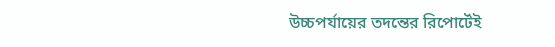উচ্চপর্যায়ের তদন্তের রিপোর্টেই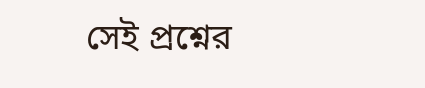সেই প্রশ্নের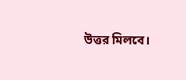উত্তর মিলবে।